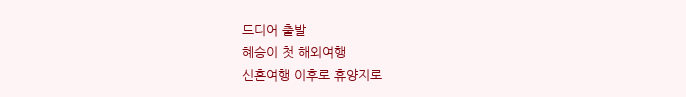드디어 출발
혜승이 첫 해외여행
신혼여행 이후로 휴양지로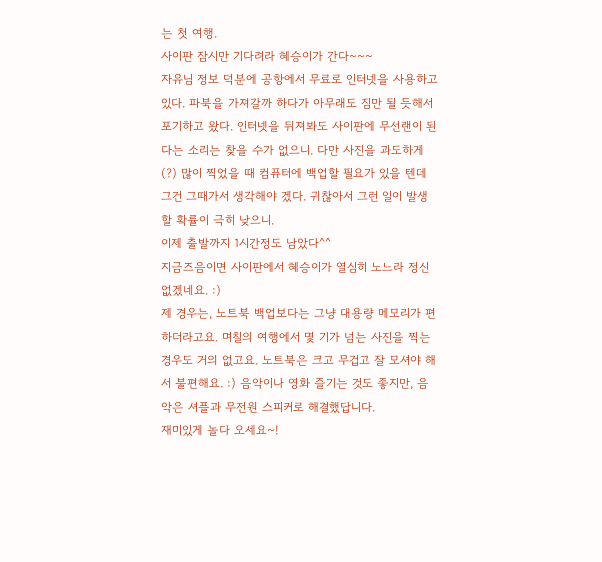는 첫 여행.
사이판 잠시만 기다려라 혜승이가 간다~~~
자유님 정보 덕분에 공항에서 무료로 인터넷을 사용하고 있다. 파북을 가져갈까 하다가 아무래도 짐만 될 듯해서 포기하고 왔다. 인터넷을 뒤져봐도 사이판에 무선랜이 된다는 소리는 찾을 수가 없으니. 다만 사진을 과도하게(?) 많이 찍었을 때 컴퓨터에 백업할 필요가 있을 텐데 그건 그때가서 생각해야 겠다. 귀찮아서 그런 일이 발생할 확률이 극히 낮으니.
이제 출발까지 1시간정도 남았다^^
지금즈음이면 사이판에서 혜승이가 열심히 노느라 정신 없겠네요. :)
제 경우는, 노트북 백업보다는 그냥 대용량 메모리가 편하더라고요. 며칠의 여행에서 몇 기가 넘는 사진을 찍는 경우도 거의 없고요. 노트북은 크고 무겁고 잘 모셔야 해서 불편해요. :) 음악이나 영화 즐기는 것도 좋지만, 음악은 셔플과 무전원 스피커로 해결했답니다.
재미있게 놀다 오세요~!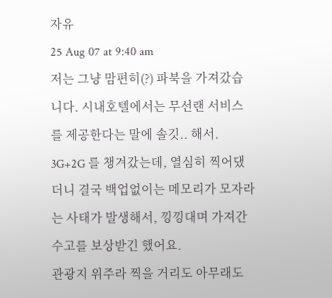자유
25 Aug 07 at 9:40 am
저는 그냥 맘편히(?) 파북을 가져갔습니다. 시내호텔에서는 무선랜 서비스를 제공한다는 말에 솔깃.. 해서.
3G+2G 를 챙겨갔는데, 열심히 찍어댔더니 결국 백업없이는 메모리가 모자라는 사태가 발생해서, 낑낑대며 가져간 수고를 보상받긴 했어요.
관광지 위주라 찍을 거리도 아무래도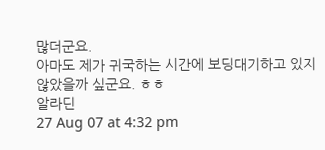많더군요.
아마도 제가 귀국하는 시간에 보딩대기하고 있지 않았을까 싶군요. ㅎㅎ
알라딘
27 Aug 07 at 4:32 pm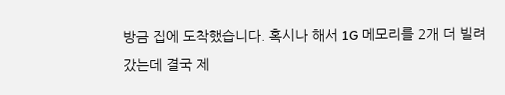방금 집에 도착했습니다. 혹시나 해서 1G 메모리를 2개 더 빌려갔는데 결국 제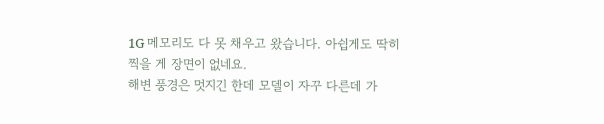1G 메모리도 다 못 채우고 왔습니다. 아쉽게도 딱히 찍을 게 장면이 없네요.
해변 풍경은 멋지긴 한데 모델이 자꾸 다른데 가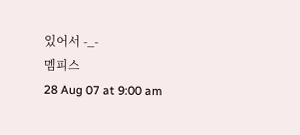있어서 -_-
멤피스
28 Aug 07 at 9:00 am